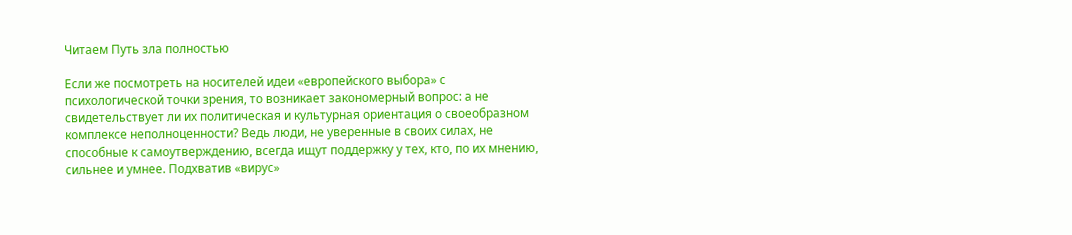Читаем Путь зла полностью

Если же посмотреть на носителей идеи «европейского выбора» с психологической точки зрения, то возникает закономерный вопрос: а не свидетельствует ли их политическая и культурная ориентация о своеобразном комплексе неполноценности? Ведь люди, не уверенные в своих силах, не способные к самоутверждению, всегда ищут поддержку у тех, кто, по их мнению, сильнее и умнее. Подхватив «вирус»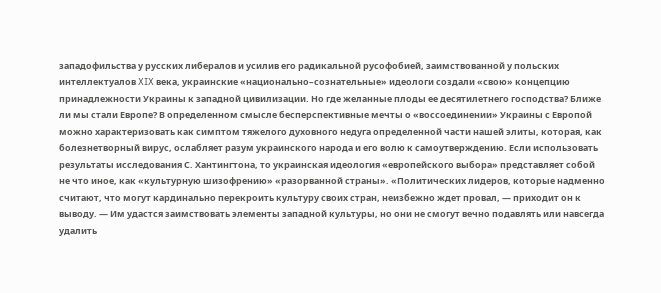западофильства у русских либералов и усилив его радикальной русофобией, заимствованной у польских интеллектуалов XIX века, украинские «национально–сознательные» идеологи создали «свою» концепцию принадлежности Украины к западной цивилизации. Но где желанные плоды ее десятилетнего господства? Ближе ли мы стали Европе? В определенном смысле бесперспективные мечты о «воссоединении» Украины с Европой можно характеризовать как симптом тяжелого духовного недуга определенной части нашей элиты, которая, как болезнетворный вирус, ослабляет разум украинского народа и его волю к самоутверждению. Если использовать результаты исследования С. Хантингтона, то украинская идеология «европейского выбора» представляет собой не что иное, как «культурную шизофрению» «разорванной страны». «Политических лидеров, которые надменно считают, что могут кардинально перекроить культуру своих стран, неизбежно ждет провал, — приходит он к выводу. — Им удастся заимствовать элементы западной культуры, но они не смогут вечно подавлять или навсегда удалить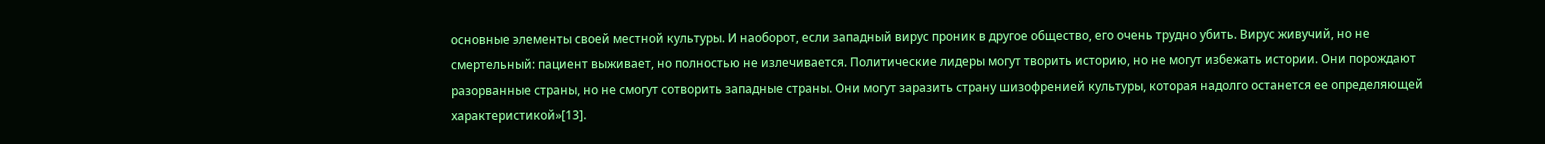основные элементы своей местной культуры. И наоборот, если западный вирус проник в другое общество, его очень трудно убить. Вирус живучий, но не смертельный: пациент выживает, но полностью не излечивается. Политические лидеры могут творить историю, но не могут избежать истории. Они порождают разорванные страны, но не смогут сотворить западные страны. Они могут заразить страну шизофренией культуры, которая надолго останется ее определяющей характеристикой»[13].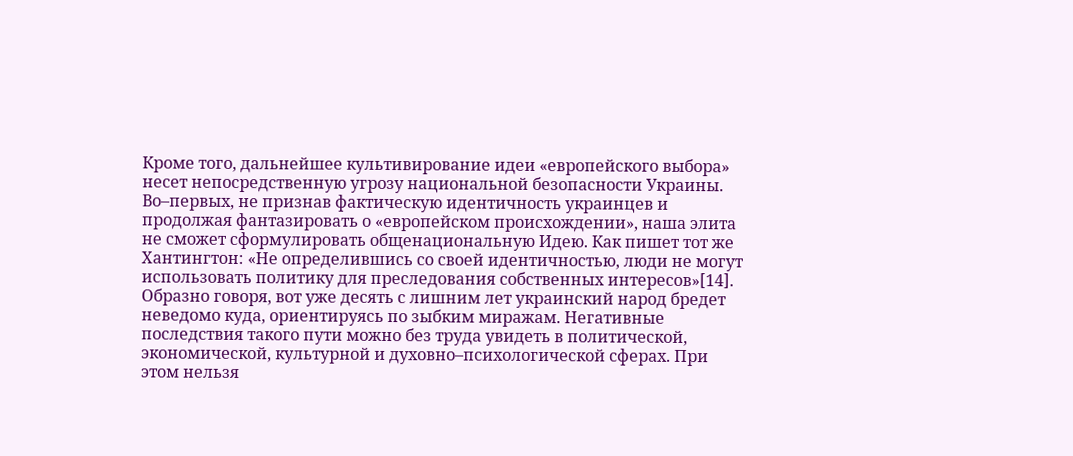Кроме того, дальнейшее культивирование идеи «европейского выбора» несет непосредственную угрозу национальной безопасности Украины. Во–первых, не признав фактическую идентичность украинцев и продолжая фантазировать о «европейском происхождении», наша элита не сможет сформулировать общенациональную Идею. Как пишет тот же Хантингтон: «Не определившись со своей идентичностью, люди не могут использовать политику для преследования собственных интересов»[14]. Образно говоря, вот уже десять с лишним лет украинский народ бредет неведомо куда, ориентируясь по зыбким миражам. Негативные последствия такого пути можно без труда увидеть в политической, экономической, культурной и духовно–психологической сферах. При этом нельзя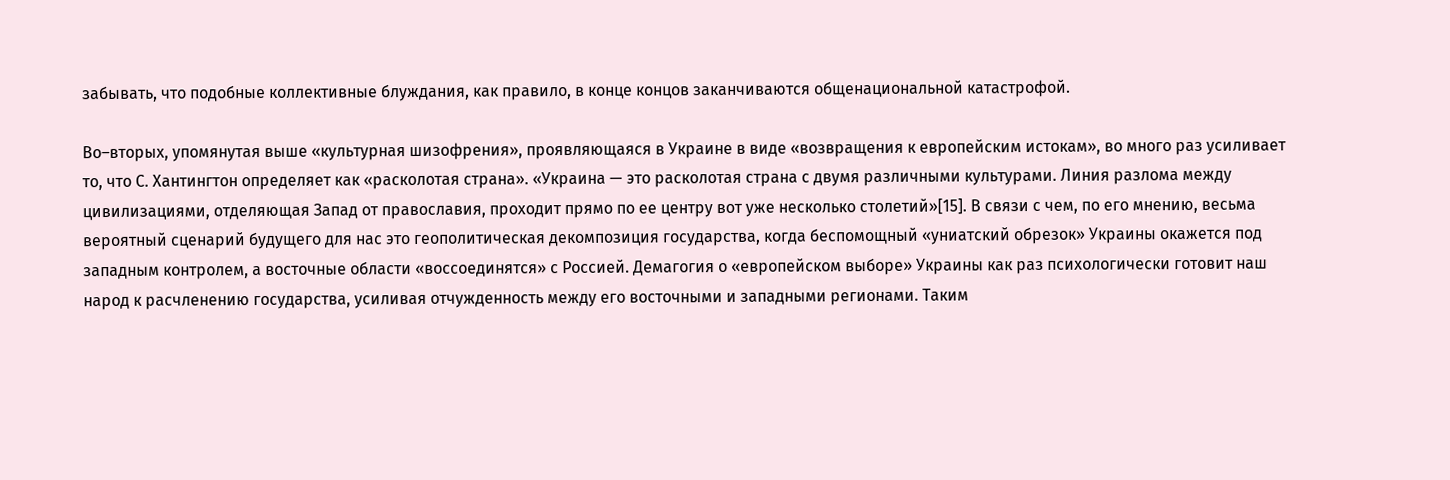забывать, что подобные коллективные блуждания, как правило, в конце концов заканчиваются общенациональной катастрофой.

Во–вторых, упомянутая выше «культурная шизофрения», проявляющаяся в Украине в виде «возвращения к европейским истокам», во много раз усиливает то, что С. Хантингтон определяет как «расколотая страна». «Украина — это расколотая страна с двумя различными культурами. Линия разлома между цивилизациями, отделяющая Запад от православия, проходит прямо по ее центру вот уже несколько столетий»[15]. В связи с чем, по его мнению, весьма вероятный сценарий будущего для нас это геополитическая декомпозиция государства, когда беспомощный «униатский обрезок» Украины окажется под западным контролем, а восточные области «воссоединятся» с Россией. Демагогия о «европейском выборе» Украины как раз психологически готовит наш народ к расчленению государства, усиливая отчужденность между его восточными и западными регионами. Таким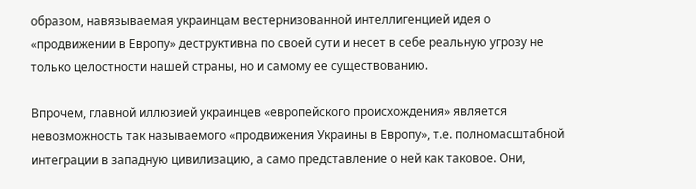образом, навязываемая украинцам вестернизованной интеллигенцией идея о «продвижении в Европу» деструктивна по своей сути и несет в себе реальную угрозу не только целостности нашей страны, но и самому ее существованию.

Впрочем, главной иллюзией украинцев «европейского происхождения» является невозможность так называемого «продвижения Украины в Европу», т.е. полномасштабной интеграции в западную цивилизацию, а само представление о ней как таковое. Они,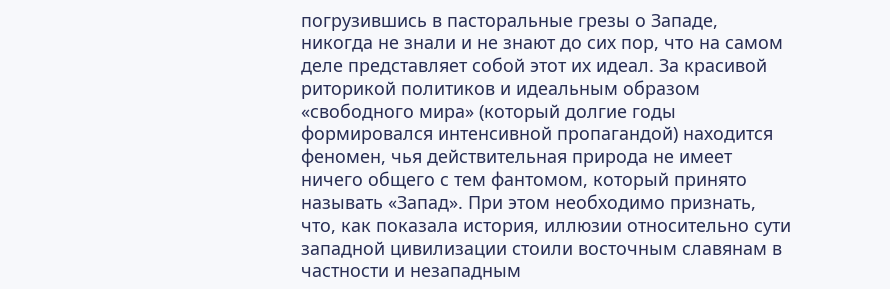погрузившись в пасторальные грезы о Западе, никогда не знали и не знают до сих пор, что на самом деле представляет собой этот их идеал. За красивой риторикой политиков и идеальным образом «свободного мира» (который долгие годы формировался интенсивной пропагандой) находится феномен, чья действительная природа не имеет ничего общего с тем фантомом, который принято называть «Запад». При этом необходимо признать, что, как показала история, иллюзии относительно сути западной цивилизации стоили восточным славянам в частности и незападным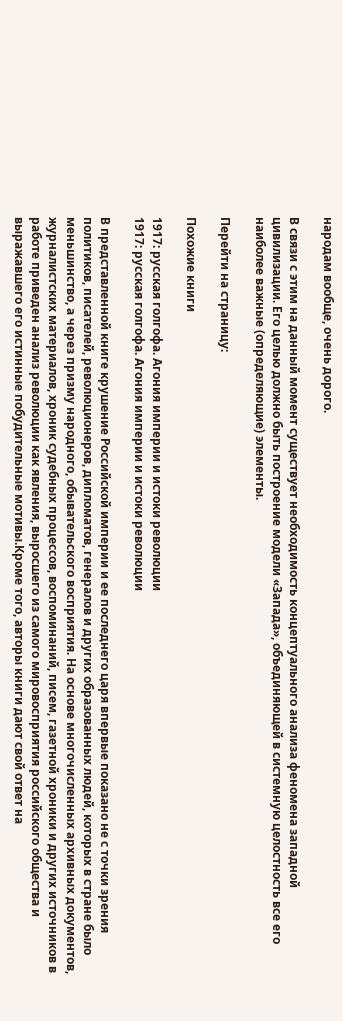народам вообще, очень дорого.

В связи с этим на данный момент существует необходимость концептуального анализа феномена западной цивилизации. Его целью должно быть построение модели «Запада», объединяющей в системную целостность все его наиболее важные (определяющие) элементы.

Перейти на страницу:

Похожие книги

1917: русская голгофа. Агония империи и истоки революции
1917: русская голгофа. Агония империи и истоки революции

В представленной книге крушение Российской империи и ее последнего царя впервые показано не с точки зрения политиков, писателей, революционеров, дипломатов, генералов и других образованных людей, которых в стране было меньшинство, а через призму народного, обывательского восприятия. На основе многочисленных архивных документов, журналистских материалов, хроник судебных процессов, воспоминаний, писем, газетной хроники и других источников в работе приведен анализ революции как явления, выросшего из самого мировосприятия российского общества и выражавшего его истинные побудительные мотивы.Кроме того, авторы книги дают свой ответ на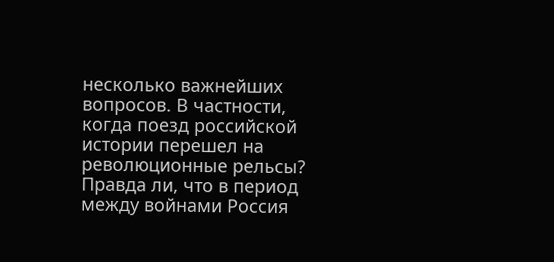несколько важнейших вопросов. В частности, когда поезд российской истории перешел на революционные рельсы? Правда ли, что в период между войнами Россия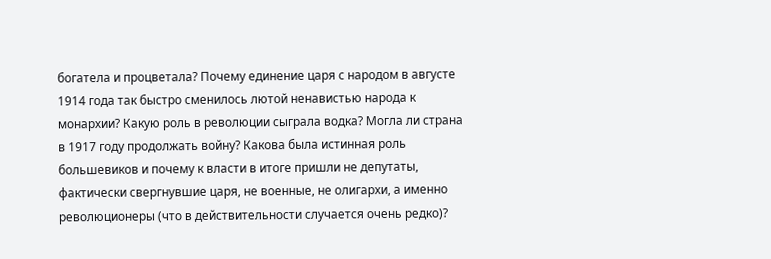богатела и процветала? Почему единение царя с народом в августе 1914 года так быстро сменилось лютой ненавистью народа к монархии? Какую роль в революции сыграла водка? Могла ли страна в 1917 году продолжать войну? Какова была истинная роль большевиков и почему к власти в итоге пришли не депутаты, фактически свергнувшие царя, не военные, не олигархи, а именно революционеры (что в действительности случается очень редко)?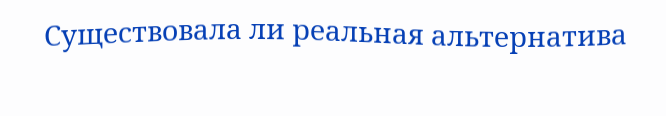Существовала ли реальная альтернатива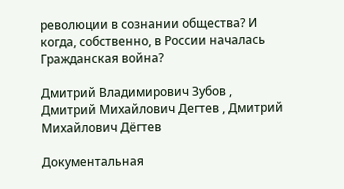революции в сознании общества? И когда, собственно, в России началась Гражданская война?

Дмитрий Владимирович Зубов , Дмитрий Михайлович Дегтев , Дмитрий Михайлович Дёгтев

Документальная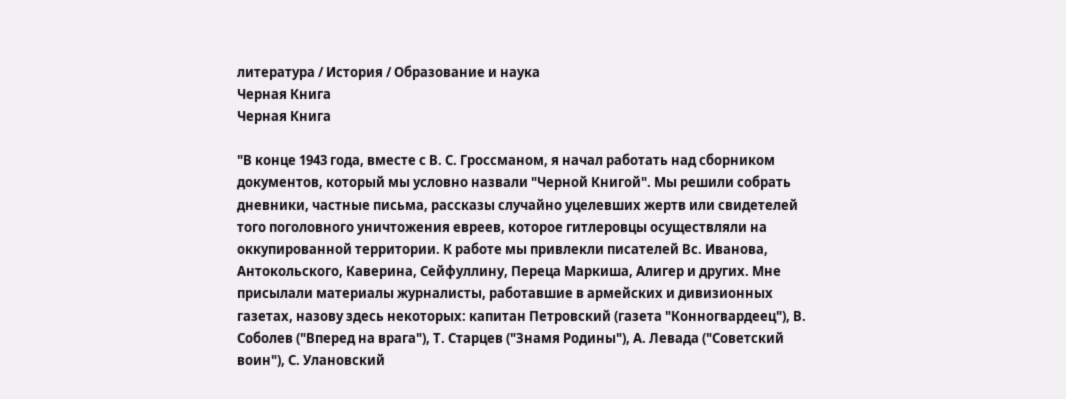литература / История / Образование и наука
Черная Книга
Черная Книга

"В конце 1943 года, вместе с В. С. Гроссманом, я начал работать над сборником документов, который мы условно назвали "Черной Книгой". Мы решили собрать дневники, частные письма, рассказы случайно уцелевших жертв или свидетелей того поголовного уничтожения евреев, которое гитлеровцы осуществляли на оккупированной территории. К работе мы привлекли писателей Вс. Иванова, Антокольского, Каверина, Сейфуллину, Переца Маркиша, Алигер и других. Мне присылали материалы журналисты, работавшие в армейских и дивизионных газетах, назову здесь некоторых: капитан Петровский (газета "Конногвардеец"), В. Соболев ("Вперед на врага"), Т. Старцев ("Знамя Родины"), А. Левада ("Советский воин"), С. Улановский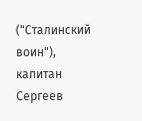("Сталинский воин"), капитан Сергеев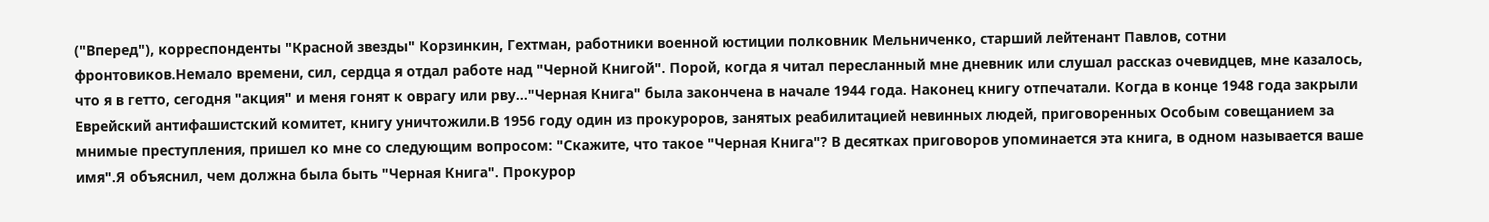("Вперед"), корреспонденты "Красной звезды" Корзинкин, Гехтман, работники военной юстиции полковник Мельниченко, старший лейтенант Павлов, сотни фронтовиков.Немало времени, сил, сердца я отдал работе над "Черной Книгой". Порой, когда я читал пересланный мне дневник или слушал рассказ очевидцев, мне казалось, что я в гетто, сегодня "акция" и меня гонят к оврагу или рву..."Черная Книга" была закончена в начале 1944 года. Наконец книгу отпечатали. Когда в конце 1948 года закрыли Еврейский антифашистский комитет, книгу уничтожили.В 1956 году один из прокуроров, занятых реабилитацией невинных людей, приговоренных Особым совещанием за мнимые преступления, пришел ко мне со следующим вопросом: "Скажите, что такое "Черная Книга"? В десятках приговоров упоминается эта книга, в одном называется ваше имя".Я объяснил, чем должна была быть "Черная Книга". Прокурор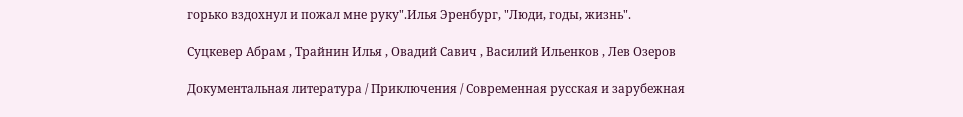горько вздохнул и пожал мне руку".Илья Эренбург, "Люди, годы, жизнь".

Суцкевер Абрам , Трайнин Илья , Овадий Савич , Василий Ильенков , Лев Озеров

Документальная литература / Приключения / Современная русская и зарубежная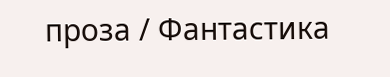проза / Фантастика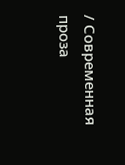/ Современная проза